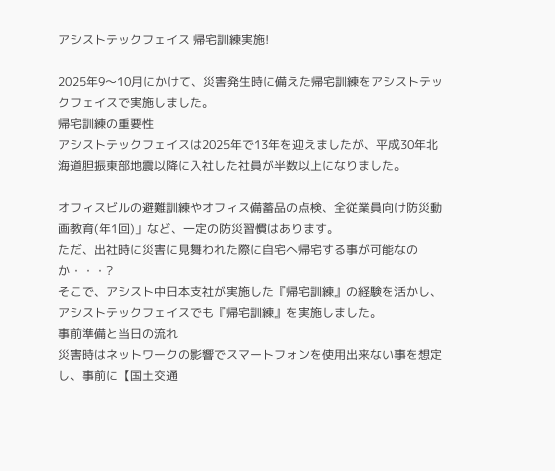アシストテックフェイス 帰宅訓練実施!

2025年9〜10月にかけて、災害発生時に備えた帰宅訓練をアシストテックフェイスで実施しました。
帰宅訓練の重要性
アシストテックフェイスは2025年で13年を迎えましたが、平成30年北海道胆振東部地震以降に入社した社員が半数以上になりました。

オフィスビルの避難訓練やオフィス備蓄品の点検、全従業員向け防災動画教育(年1回)」など、一定の防災習慣はあります。
ただ、出社時に災害に見舞われた際に自宅へ帰宅する事が可能なのか・・・?
そこで、アシスト中日本支社が実施した『帰宅訓練』の経験を活かし、アシストテックフェイスでも『帰宅訓練』を実施しました。
事前準備と当日の流れ
災害時はネットワークの影響でスマートフォンを使用出来ない事を想定し、事前に【国土交通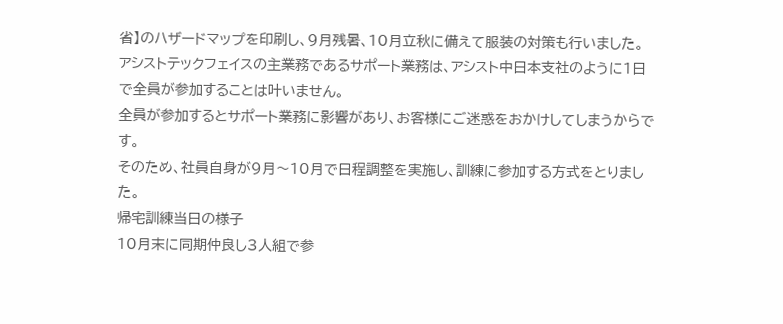省】のハザードマップを印刷し、9月残暑、10月立秋に備えて服装の対策も行いました。
アシストテックフェイスの主業務であるサポート業務は、アシスト中日本支社のように1日で全員が参加することは叶いません。
全員が参加するとサポート業務に影響があり、お客様にご迷惑をおかけしてしまうからです。
そのため、社員自身が9月〜10月で日程調整を実施し、訓練に参加する方式をとりました。
帰宅訓練当日の様子
10月末に同期仲良し3人組で参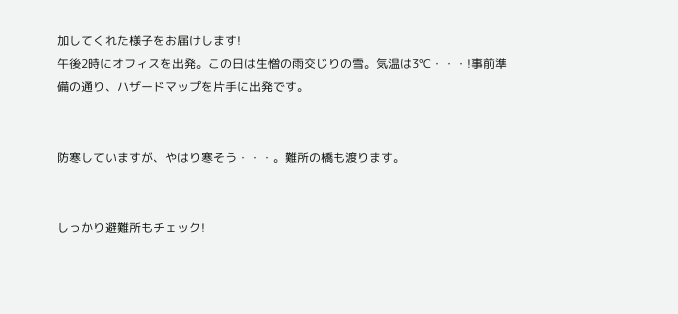加してくれた様子をお届けします!
午後2時にオフィスを出発。この日は生憎の雨交じりの雪。気温は3℃・・・!事前準備の通り、ハザードマップを片手に出発です。


防寒していますが、やはり寒そう・・・。難所の橋も渡ります。


しっかり避難所もチェック!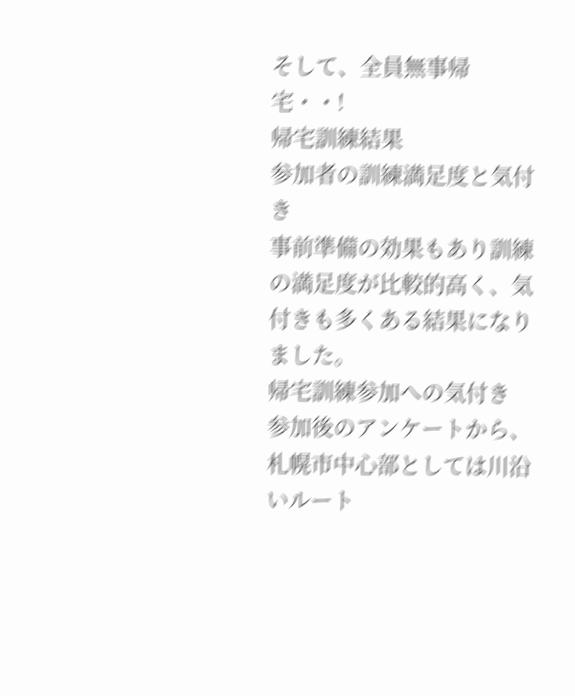そして、全員無事帰宅・・!
帰宅訓練結果
参加者の訓練満足度と気付き
事前準備の効果もあり訓練の満足度が比較的高く、気付きも多くある結果になりました。
帰宅訓練参加への気付き
参加後のアンケートから、札幌市中心部としては川沿いルート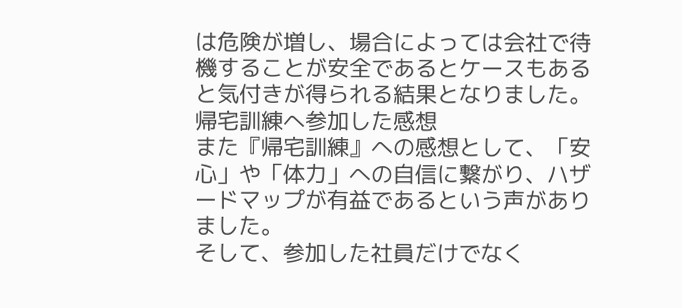は危険が増し、場合によっては会社で待機することが安全であるとケースもあると気付きが得られる結果となりました。
帰宅訓練へ参加した感想
また『帰宅訓練』への感想として、「安心」や「体力」への自信に繋がり、ハザードマップが有益であるという声がありました。
そして、参加した社員だけでなく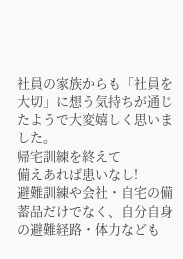社員の家族からも「社員を大切」に想う気持ちが通じたようで大変嬉しく思いました。
帰宅訓練を終えて
備えあれば患いなし!
避難訓練や会社・自宅の備蓄品だけでなく、自分自身の避難経路・体力なども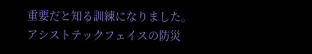重要だと知る訓練になりました。
アシストテックフェイスの防災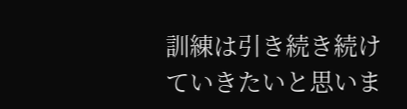訓練は引き続き続けていきたいと思いま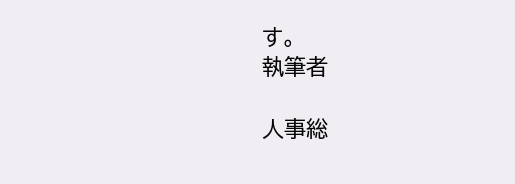す。
執筆者

人事総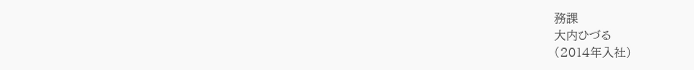務課
大内ひづる
(2014年入社)